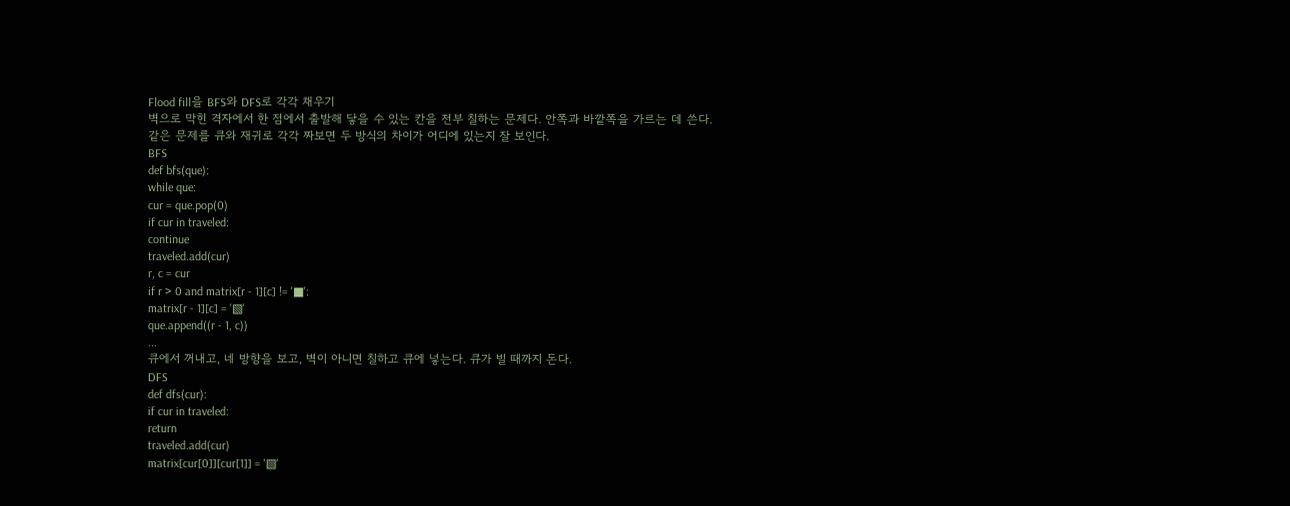Flood fill을 BFS와 DFS로 각각 채우기
벽으로 막힌 격자에서 한 점에서 출발해 닿을 수 있는 칸을 전부 칠하는 문제다. 안쪽과 바깥쪽을 가르는 데 쓴다.
같은 문제를 큐와 재귀로 각각 짜보면 두 방식의 차이가 어디에 있는지 잘 보인다.
BFS
def bfs(que):
while que:
cur = que.pop(0)
if cur in traveled:
continue
traveled.add(cur)
r, c = cur
if r > 0 and matrix[r - 1][c] != '■':
matrix[r - 1][c] = '▧'
que.append((r - 1, c))
...
큐에서 꺼내고, 네 방향을 보고, 벽이 아니면 칠하고 큐에 넣는다. 큐가 빌 때까지 돈다.
DFS
def dfs(cur):
if cur in traveled:
return
traveled.add(cur)
matrix[cur[0]][cur[1]] = '▧'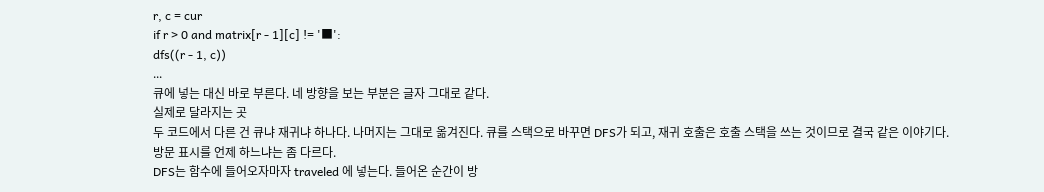r, c = cur
if r > 0 and matrix[r - 1][c] != '■':
dfs((r - 1, c))
...
큐에 넣는 대신 바로 부른다. 네 방향을 보는 부분은 글자 그대로 같다.
실제로 달라지는 곳
두 코드에서 다른 건 큐냐 재귀냐 하나다. 나머지는 그대로 옮겨진다. 큐를 스택으로 바꾸면 DFS가 되고, 재귀 호출은 호출 스택을 쓰는 것이므로 결국 같은 이야기다.
방문 표시를 언제 하느냐는 좀 다르다.
DFS는 함수에 들어오자마자 traveled 에 넣는다. 들어온 순간이 방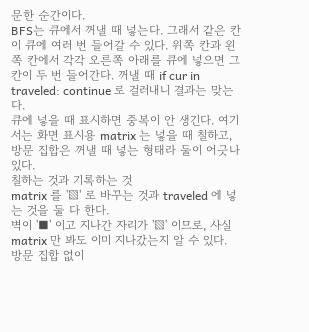문한 순간이다.
BFS는 큐에서 꺼낼 때 넣는다. 그래서 같은 칸이 큐에 여러 번 들어갈 수 있다. 위쪽 칸과 왼쪽 칸에서 각각 오른쪽 아래를 큐에 넣으면 그 칸이 두 번 들어간다. 꺼낼 때 if cur in traveled: continue 로 걸러내니 결과는 맞는다.
큐에 넣을 때 표시하면 중복이 안 생긴다. 여기서는 화면 표시용 matrix 는 넣을 때 칠하고, 방문 집합은 꺼낼 때 넣는 형태라 둘이 어긋나 있다.
칠하는 것과 기록하는 것
matrix 를 '▧' 로 바꾸는 것과 traveled 에 넣는 것을 둘 다 한다.
벽이 '■' 이고 지나간 자리가 '▧' 이므로, 사실 matrix 만 봐도 이미 지나갔는지 알 수 있다. 방문 집합 없이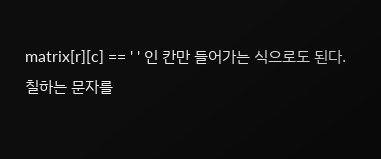matrix[r][c] == ' ' 인 칸만 들어가는 식으로도 된다.
칠하는 문자를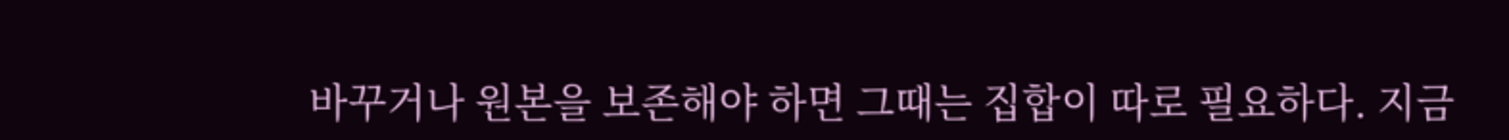바꾸거나 원본을 보존해야 하면 그때는 집합이 따로 필요하다. 지금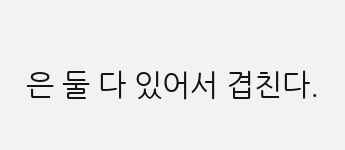은 둘 다 있어서 겹친다.